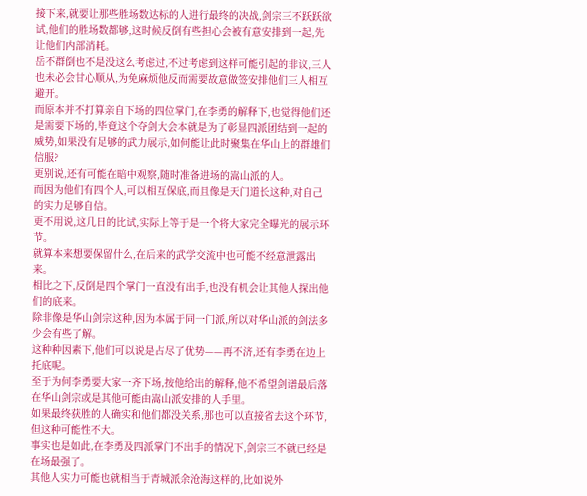接下来,就要让那些胜场数达标的人进行最终的决战,剑宗三不跃跃欲试,他们的胜场数都够,这时候反倒有些担心会被有意安排到一起,先让他们内部消耗。
岳不群倒也不是没这么考虑过,不过考虑到这样可能引起的非议,三人也未必会甘心顺从,为免麻烦他反而需要故意做签安排他们三人相互避开。
而原本并不打算亲自下场的四位掌门,在李勇的解释下,也觉得他们还是需要下场的,毕竟这个夺剑大会本就是为了彰显四派团结到一起的威势,如果没有足够的武力展示,如何能让此时聚集在华山上的群雄们信服?
更别说,还有可能在暗中观察,随时准备进场的嵩山派的人。
而因为他们有四个人,可以相互保底,而且像是天门道长这种,对自己的实力足够自信。
更不用说,这几日的比试,实际上等于是一个将大家完全曝光的展示环节。
就算本来想要保留什么,在后来的武学交流中也可能不经意泄露出来。
相比之下,反倒是四个掌门一直没有出手,也没有机会让其他人探出他们的底来。
除非像是华山剑宗这种,因为本属于同一门派,所以对华山派的剑法多少会有些了解。
这种种因素下,他们可以说是占尽了优势——再不济,还有李勇在边上托底呢。
至于为何李勇要大家一齐下场,按他给出的解释,他不希望剑谱最后落在华山剑宗或是其他可能由嵩山派安排的人手里。
如果最终获胜的人确实和他们都没关系,那也可以直接省去这个环节,但这种可能性不大。
事实也是如此,在李勇及四派掌门不出手的情况下,剑宗三不就已经是在场最强了。
其他人实力可能也就相当于青城派余沧海这样的,比如说外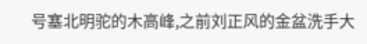号塞北明驼的木高峰,之前刘正风的金盆洗手大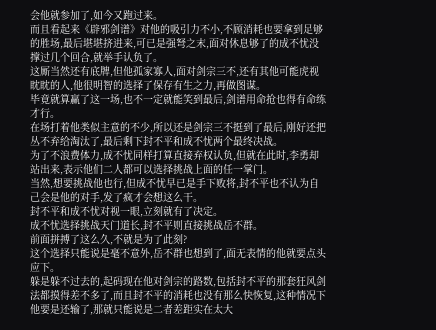会他就参加了,如今又跑过来。
而且看起来《辟邪剑谱》对他的吸引力不小,不顾消耗也要拿到足够的胜场,最后堪堪挤进来,可已是强弩之末,面对休息够了的成不忧没撑过几个回合,就举手认负了。
这厮当然还有底牌,但他孤家寡人,面对剑宗三不,还有其他可能虎视眈眈的人,他很明智的选择了保存有生之力,再做图谋。
毕竟就算赢了这一场,也不一定就能笑到最后,剑谱用命抢也得有命练才行。
在场打着他类似主意的不少,所以还是剑宗三不挺到了最后,刚好还把丛不弃给淘汰了,最后剩下封不平和成不忧两个最终决战。
为了不浪费体力,成不忧同样打算直接弃权认负,但就在此时,李勇却站出来,表示他们二人都可以选择挑战上面的任一掌门。
当然,想要挑战他也行,但成不忧早已是手下败将,封不平也不认为自己会是他的对手,发了疯才会想这么干。
封不平和成不忧对视一眼,立刻就有了决定。
成不忧选择挑战天门道长,封不平则直接挑战岳不群。
前面拼搏了这么久,不就是为了此刻?
这个选择只能说是毫不意外,岳不群也想到了,面无表情的他就要点头应下。
躲是躲不过去的,起码现在他对剑宗的路数,包括封不平的那套狂风剑法都摸得差不多了,而且封不平的消耗也没有那么快恢复,这种情况下他要是还输了,那就只能说是二者差距实在太大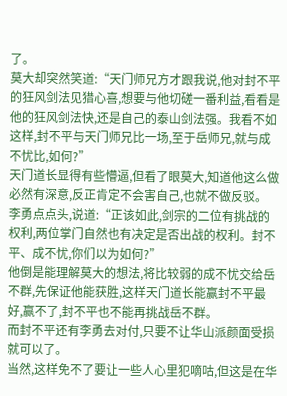了。
莫大却突然笑道:“天门师兄方才跟我说,他对封不平的狂风剑法见猎心喜,想要与他切磋一番利益,看看是他的狂风剑法快,还是自己的泰山剑法强。我看不如这样,封不平与天门师兄比一场,至于岳师兄,就与成不忧比,如何?”
天门道长显得有些懵逼,但看了眼莫大,知道他这么做必然有深意,反正肯定不会害自己,也就不做反驳。
李勇点点头,说道:“正该如此,剑宗的二位有挑战的权利,两位掌门自然也有决定是否出战的权利。封不平、成不忧,你们以为如何?”
他倒是能理解莫大的想法,将比较弱的成不忧交给岳不群,先保证他能获胜,这样天门道长能赢封不平最好,赢不了,封不平也不能再挑战岳不群。
而封不平还有李勇去对付,只要不让华山派颜面受损就可以了。
当然,这样免不了要让一些人心里犯嘀咕,但这是在华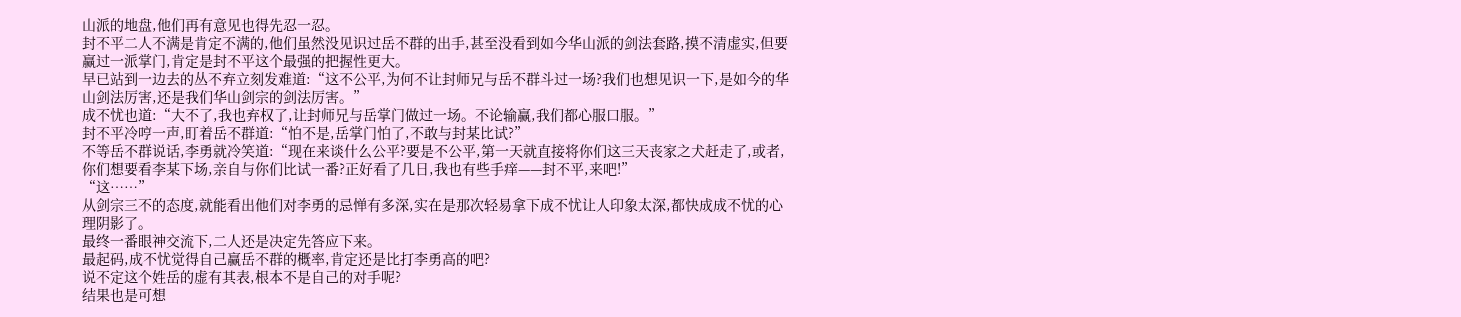山派的地盘,他们再有意见也得先忍一忍。
封不平二人不满是肯定不满的,他们虽然没见识过岳不群的出手,甚至没看到如今华山派的剑法套路,摸不清虚实,但要赢过一派掌门,肯定是封不平这个最强的把握性更大。
早已站到一边去的丛不弃立刻发难道:“这不公平,为何不让封师兄与岳不群斗过一场?我们也想见识一下,是如今的华山剑法厉害,还是我们华山剑宗的剑法厉害。”
成不忧也道:“大不了,我也弃权了,让封师兄与岳掌门做过一场。不论输赢,我们都心服口服。”
封不平冷哼一声,盯着岳不群道:“怕不是,岳掌门怕了,不敢与封某比试?”
不等岳不群说话,李勇就冷笑道:“现在来谈什么公平?要是不公平,第一天就直接将你们这三天丧家之犬赶走了,或者,你们想要看李某下场,亲自与你们比试一番?正好看了几日,我也有些手痒——封不平,来吧!”
“这……”
从剑宗三不的态度,就能看出他们对李勇的忌惮有多深,实在是那次轻易拿下成不忧让人印象太深,都快成成不忧的心理阴影了。
最终一番眼神交流下,二人还是决定先答应下来。
最起码,成不忧觉得自己赢岳不群的概率,肯定还是比打李勇高的吧?
说不定这个姓岳的虚有其表,根本不是自己的对手呢?
结果也是可想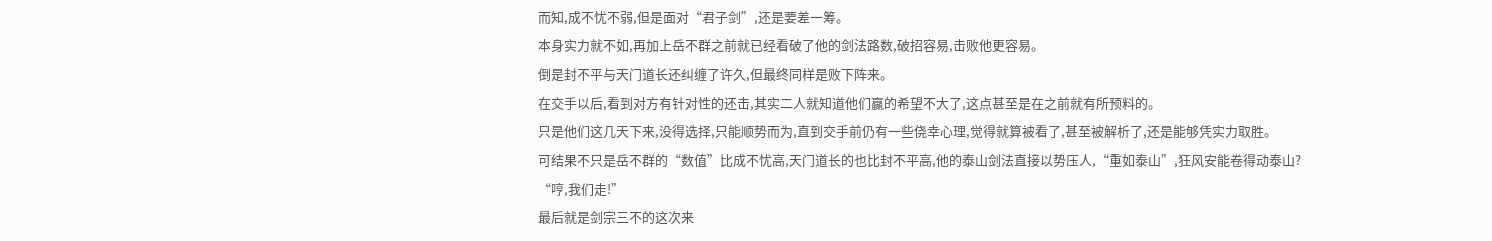而知,成不忧不弱,但是面对“君子剑”,还是要差一筹。
本身实力就不如,再加上岳不群之前就已经看破了他的剑法路数,破招容易,击败他更容易。
倒是封不平与天门道长还纠缠了许久,但最终同样是败下阵来。
在交手以后,看到对方有针对性的还击,其实二人就知道他们赢的希望不大了,这点甚至是在之前就有所预料的。
只是他们这几天下来,没得选择,只能顺势而为,直到交手前仍有一些侥幸心理,觉得就算被看了,甚至被解析了,还是能够凭实力取胜。
可结果不只是岳不群的“数值”比成不忧高,天门道长的也比封不平高,他的泰山剑法直接以势压人,“重如泰山”,狂风安能卷得动泰山?
“哼,我们走!”
最后就是剑宗三不的这次来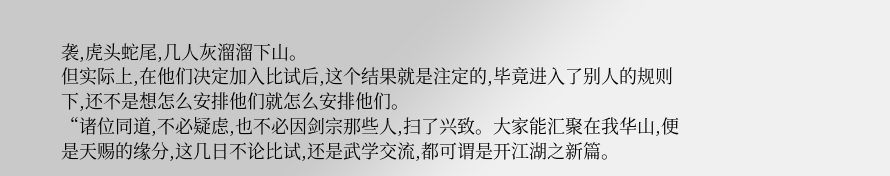袭,虎头蛇尾,几人灰溜溜下山。
但实际上,在他们决定加入比试后,这个结果就是注定的,毕竟进入了别人的规则下,还不是想怎么安排他们就怎么安排他们。
“诸位同道,不必疑虑,也不必因剑宗那些人,扫了兴致。大家能汇聚在我华山,便是天赐的缘分,这几日不论比试,还是武学交流,都可谓是开江湖之新篇。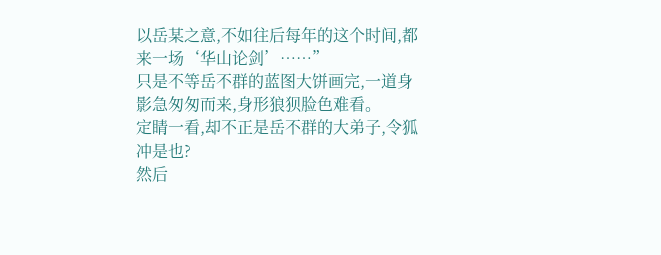以岳某之意,不如往后每年的这个时间,都来一场‘华山论剑’……”
只是不等岳不群的蓝图大饼画完,一道身影急匆匆而来,身形狼狈脸色难看。
定睛一看,却不正是岳不群的大弟子,令狐冲是也?
然后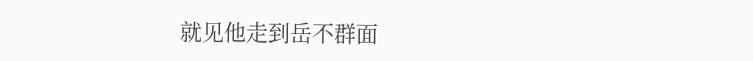就见他走到岳不群面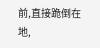前,直接跪倒在地,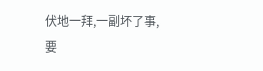伏地一拜,一副坏了事,要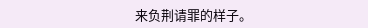来负荆请罪的样子。